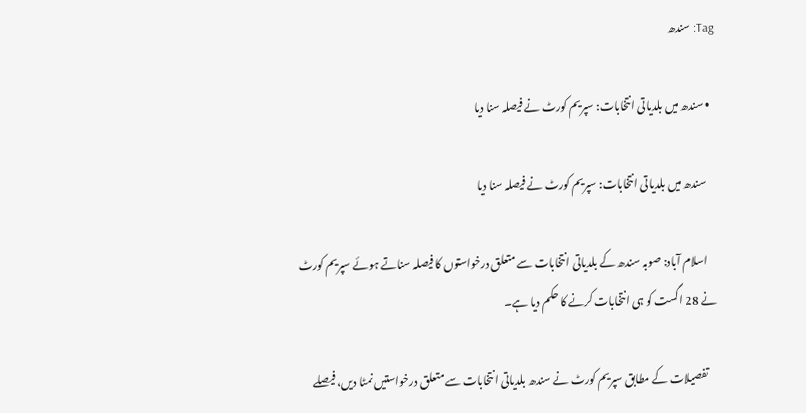Tag: سندھ

  • سندھ میں بلدیاتی انتخابات: سپریم کورٹ نے فیصلہ سنا دیا

    سندھ میں بلدیاتی انتخابات: سپریم کورٹ نے فیصلہ سنا دیا

    اسلام آباد: صوبہ سندھ کے بلدیاتی انتخابات سے متعلق درخواستوں کا فیصلہ سناتے ہوئے سپریم کورٹ نے 28 اگست کو ہی انتخابات کرنے کا حکم دیا ہے۔

    تفصیلات کے مطابق سپریم کورٹ نے سندھ بلدیاتی انتخابات سے متعلق درخواستیں نمٹا دیں، فیصلے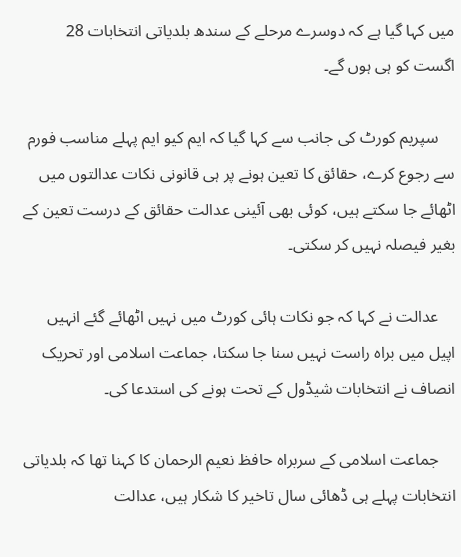میں کہا گیا ہے کہ دوسرے مرحلے کے سندھ بلدیاتی انتخابات 28 اگست کو ہی ہوں گے۔

    سپریم کورٹ کی جانب سے کہا گیا کہ ایم کیو ایم پہلے مناسب فورم سے رجوع کرے، حقائق کا تعین ہونے پر ہی قانونی نکات عدالتوں میں اٹھائے جا سکتے ہیں، کوئی بھی آئینی عدالت حقائق کے درست تعین کے بغیر فیصلہ نہیں کر سکتی۔

    عدالت نے کہا کہ جو نکات ہائی کورٹ میں نہیں اٹھائے گئے انہیں اپیل میں براہ راست نہیں سنا جا سکتا، جماعت اسلامی اور تحریک انصاف نے انتخابات شیڈول کے تحت ہونے کی استدعا کی۔

    جماعت اسلامی کے سربراہ حافظ نعیم الرحمان کا کہنا تھا کہ بلدیاتی انتخابات پہلے ہی ڈھائی سال تاخیر کا شکار ہیں، عدالت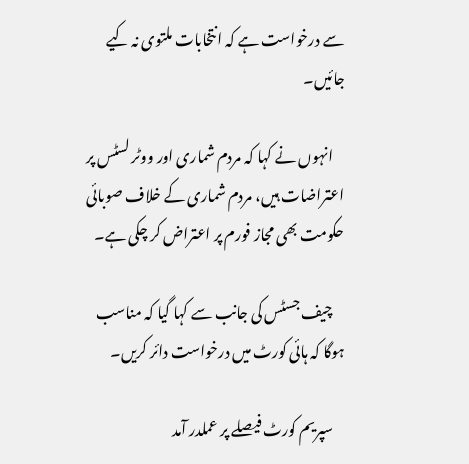سے درخواست ہے کہ انتخابات ملتوی نہ کیے جائیں۔

    انہوں نے کہا کہ مردم شماری اور ووٹر لسٹس پر اعتراضات ہیں، مردم شماری کے خلاف صوبائی حکومت بھی مجاز فورم پر اعتراض کر چکی ہے۔

    چیف جسٹس کی جانب سے کہا گیا کہ مناسب ہوگا کہ ہائی کورٹ میں درخواست دائر کریں۔

    سپریم کورٹ فیصلے پر عملدر آمد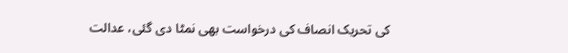کی تحریک انصاف کی درخواست بھی نمٹا دی گئی، عدالت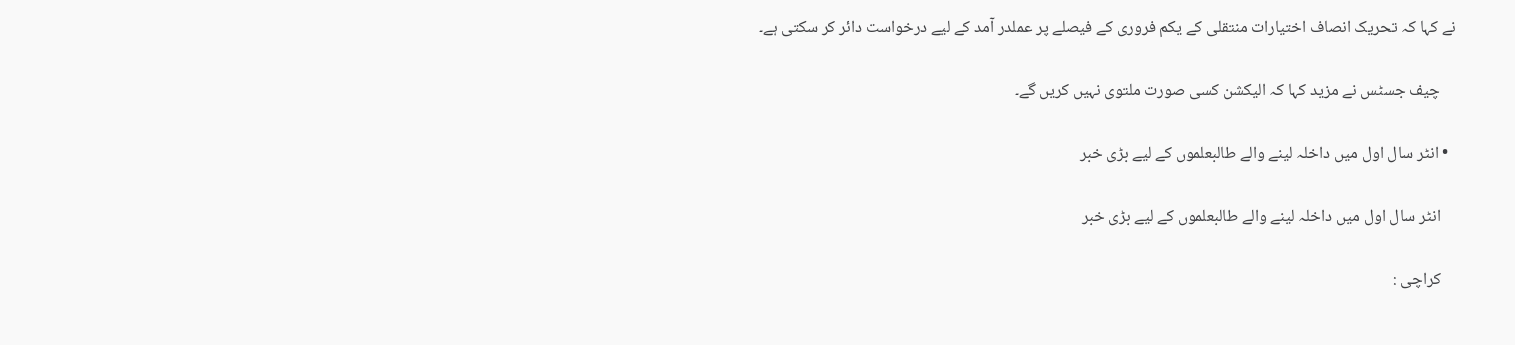نے کہا کہ تحریک انصاف اختیارات منتقلی کے یکم فروری کے فیصلے پر عملدر آمد کے لیے درخواست دائر کر سکتی ہے۔

    چیف جسٹس نے مزید کہا کہ الیکشن کسی صورت ملتوی نہیں کریں گے۔

  • انٹر سال اول میں داخلہ لینے والے طالبعلموں کے لیے بڑی خبر

    انٹر سال اول میں داخلہ لینے والے طالبعلموں کے لیے بڑی خبر

    کراچی :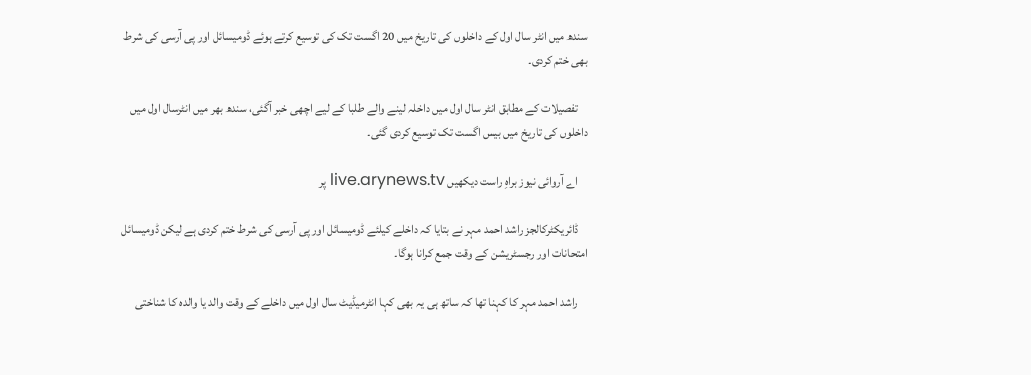سندھ میں انٹر سال اول کے داخلوں کی تاریخ میں 20 اگست تک کی توسیع کرتے ہوئے ڈومیسائل اور پی آرسی کی شرط بھی ختم کردی۔

    تفصیلات کے مطابق انٹر سال اول میں داخلہ لینے والے طلبا کے لیے اچھی خبر آگئی، سندھ بھر میں انٹرسال اول میں داخلوں کی تاریخ میں بیس اگست تک توسیع کردی گئی۔

    اے آروائی نیوز براہِ راست دیکھیں live.arynews.tv پر

    ڈائریکٹرکالجز راشد احمد مہر نے بتایا کہ داخلے کیلئے ڈومیسائل اور پی آرسی کی شرط ختم کردی ہے لیکن ڈومیسائل امتحانات اور رجسٹریشن کے وقت جمع کرانا ہوگا۔

    راشد احمد مہر کا کہنا تھا کہ ساتھ ہی یہ بھی کہا انٹرمیڈیٹ سال اول میں داخلے کے وقت والد یا والدہ کا شناختی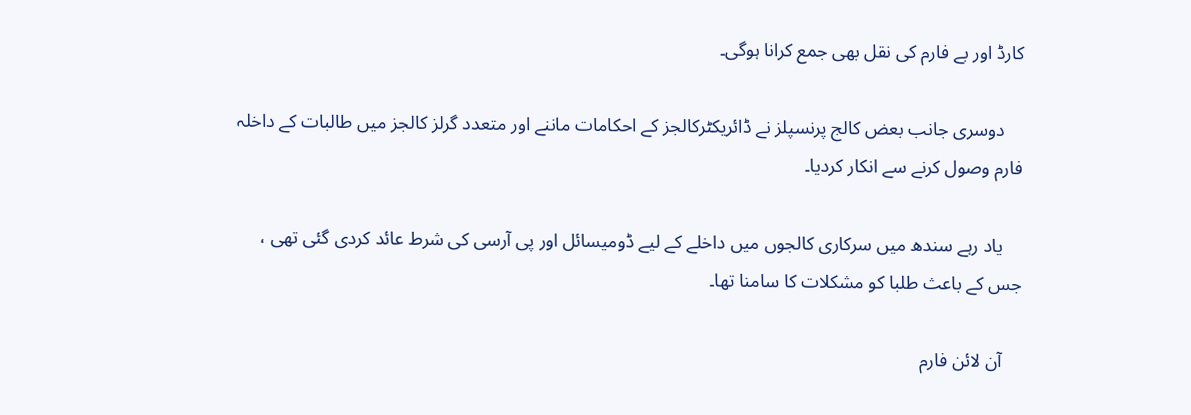کارڈ اور بے فارم کی نقل بھی جمع کرانا ہوگی۔

    دوسری جانب بعض کالج پرنسپلز نے ڈائریکٹرکالجز کے احکامات ماننے اور متعدد گرلز کالجز میں طالبات کے داخلہ فارم وصول کرنے سے انکار کردیا۔

    یاد رہے سندھ میں سرکاری کالجوں میں داخلے کے لیے ڈومیسائل اور پی آرسی کی شرط عائد کردی گئی تھی ، جس کے باعث طلبا کو مشکلات کا سامنا تھا۔

    آن لائن فارم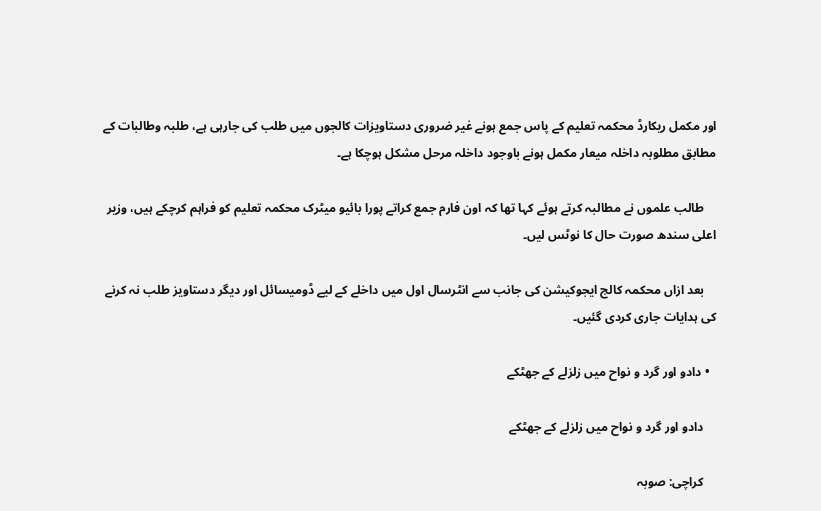اور مکمل ریکارڈ محکمہ تعلیم کے پاس جمع ہونے غیر ضروری دستاویزات کالجوں میں طلب کی جارہی ہے، طلبہ وطالبات کے مطابق مطلوبہ داخلہ میعار مکمل ہونے باوجود داخلہ مرحل مشکل ہوچکا ہے۔

    طالب علموں نے مطالبہ کرتے ہوئے کہا تھا کہ اون فارم جمع کراتے پورا بائیو میٹرک محکمہ تعلیم کو فراہم کرچکے ہیں، وزیر اعلی سندھ صورت حال کا نوٹس لیں۔

    بعد ازاں محکمہ کالج ایجوکیشن کی جانب سے انٹرسال اول میں داخلے کے لیے ڈومیسائل اور دیگر دستاویز طلب نہ کرنے کی ہدایات جاری کردی گئیں۔

  • دادو اور گرد و نواح میں زلزلے کے جھٹکے

    دادو اور گرد و نواح میں زلزلے کے جھٹکے

    کراچی: صوبہ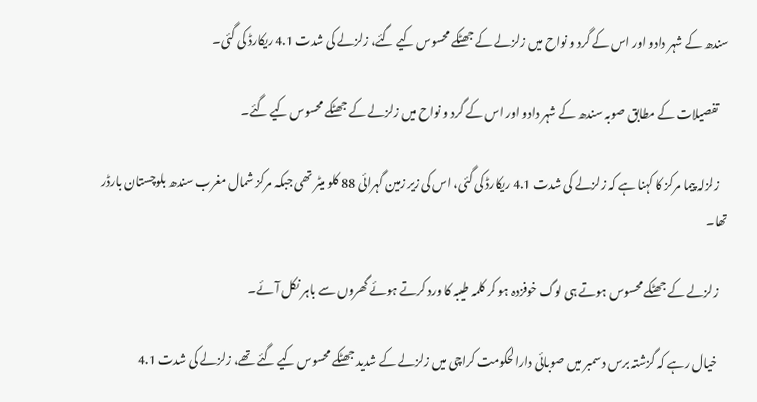سندھ کے شہر دادو اور اس کے گرد و نواح میں زلزلے کے جھٹکے محسوس کیے گئے، زلزلے کی شدت 4.1 ریکارڈ کی گئی۔

    تفصیلات کے مطابق صوبہ سندھ کے شہر دادو اور اس کے گرد و نواح میں زلزلے کے جھٹکے محسوس کیے گئے۔

    زلزلہ پیما مرکز کا کہنا ہے کہ زلزلے کی شدت 4.1 ریکارڈ کی گئی، اس کی زیر زمین گہرائی 88 کلو میٹر تھی جبکہ مرکز شمال مغرب سندھ بلوچستان بارڈر تھا۔

    زلزلے کے جھٹکے محسوس ہوتے ہی لوگ خوفزدہ ہو کر کلمہ طیبہ کا ورد کرتے ہوئے گھروں سے باہر نکل آئے۔

    خیال رہے کہ گزشتہ برس دسمبر میں صوبائی دارالحکومت کراچی میں زلزلے کے شدید جھٹکے محسوس کیے گئے تھے، زلزلے کی شدت 4.1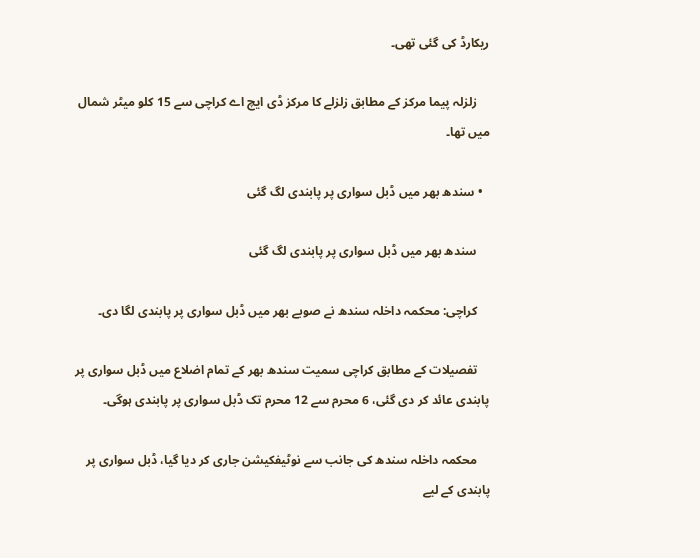ریکارڈ کی گئی تھی۔

    زلزلہ پیما مرکز کے مطابق زلزلے کا مرکز ڈی ایچ اے کراچی سے 15 کلو میٹر شمال میں تھا۔

  • سندھ بھر میں ڈبل سواری پر پابندی لگ گئی

    سندھ بھر میں ڈبل سواری پر پابندی لگ گئی

    کراچی: محکمہ داخلہ سندھ نے صوبے بھر میں ڈبل سواری پر پابندی لگا دی۔

    تفصیلات کے مطابق کراچی سمیت سندھ بھر کے تمام اضلاع میں ڈبل سواری پر پابندی عائد کر دی گئی، 6 محرم سے 12 محرم تک ڈبل سواری پر پابندی ہوگی۔

    محکمہ داخلہ سندھ کی جانب سے نوٹیفکیشن جاری کر دیا گیا، ڈبل سواری پر پابندی کے لیے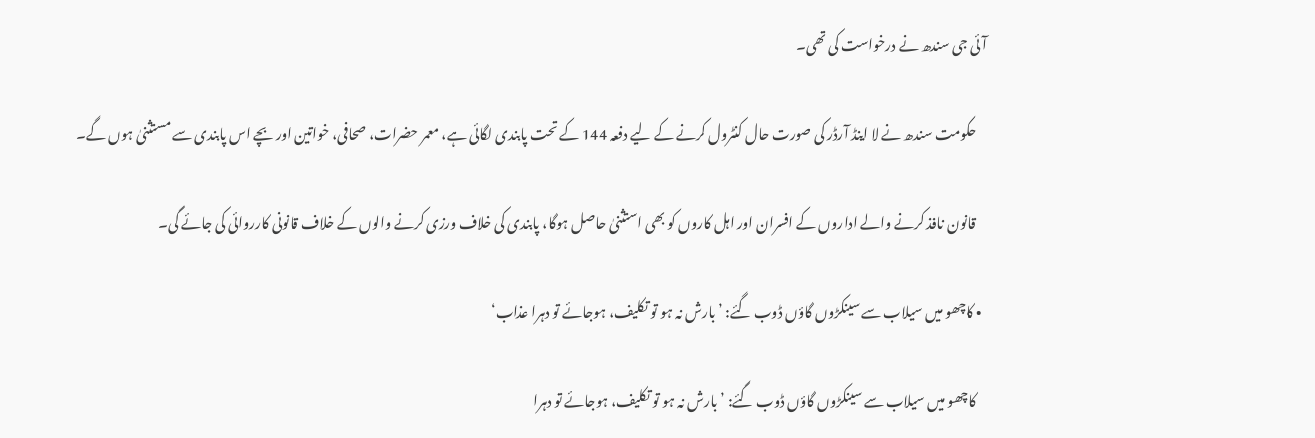آئی جی سندھ نے درخواست کی تھی۔

    حکومت سندھ نے لا اینڈ آرڈر کی صورت حال کنٹرول کرنے کے لیے دفعہ 144 کے تحت پابندی لگائی ہے، معمر حضرات، صحافی، خواتین اور بچے اس پابندی سے مستثنیٰ ہوں گے۔

    قانون نافذ کرنے والے اداروں کے افسران اور اہل کاروں کو بھی استثنیٰ حاصل ہوگا، پابندی کی خلاف ورزی کرنے والوں کے خلاف قانونی کارروائی کی جائے گی۔

  • کاچھو میں سیلاب سے سینکڑوں گاؤں ڈوب گئے: ’بارش نہ ہو تو تکلیف، ہوجائے تو دہرا عذاب‘

    کاچھو میں سیلاب سے سینکڑوں گاؤں ڈوب گئے: ’بارش نہ ہو تو تکلیف، ہوجائے تو دہرا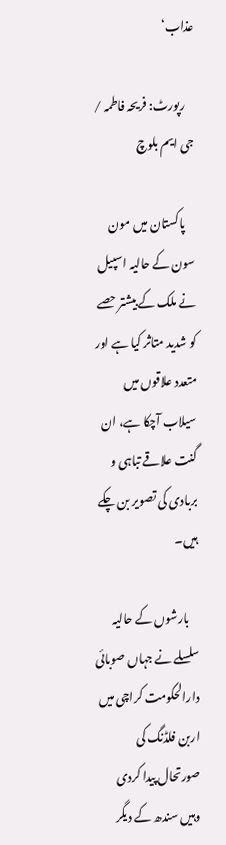عذاب‘

    رپورٹ: فریحہ فاطمہ / جی ایم بلوچ

    پاکستان میں مون سون کے حالیہ اسپیل نے ملک کے بیشتر حصے کو شدید متاثر کیا ہے اور متعدد علاقوں میں سیلاب آچکا ہے، ان گنت علاقے تباہی و بربادی کی تصویر بن چکے ہیں۔

    بارشوں کے حالیہ سلسلے نے جہاں صوبائی دارالحکومت کراچی میں اربن فلڈنگ کی صورتحال پیدا کردی وہیں سندھ کے دیگر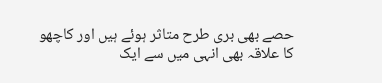حصے بھی بری طرح متاثر ہوئے ہیں اور کاچھو کا علاقہ بھی انہی میں سے ایک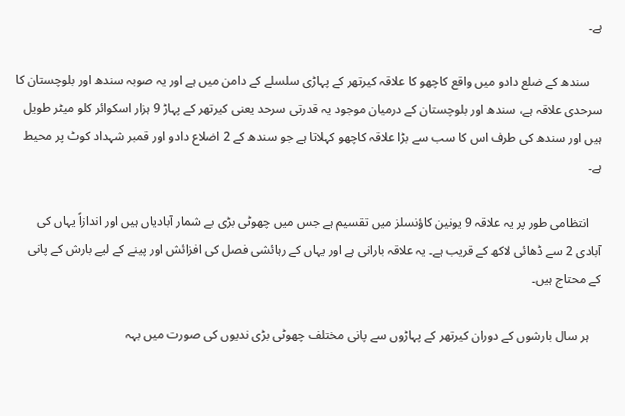ہے۔

    سندھ کے ضلع دادو میں واقع کاچھو کا علاقہ کیرتھر کے پہاڑی سلسلے کے دامن میں ہے اور یہ صوبہ سندھ اور بلوچستان کا سرحدی علاقہ ہے، سندھ اور بلوچستان کے درمیان موجود یہ قدرتی سرحد یعنی کیرتھر کے پہاڑ 9 ہزار اسکوائر کلو میٹر طویل ہیں اور سندھ کی طرف اس کا سب سے بڑا علاقہ کاچھو کہلاتا ہے جو سندھ کے 2 اضلاع دادو اور قمبر شہداد کوٹ پر محیط ہے۔

    انتظامی طور پر یہ علاقہ 9 یونین کاؤنسلز میں تقسیم ہے جس میں چھوٹی بڑی بے شمار آبادیاں ہیں اور اندازاً یہاں کی آبادی 2 سے ڈھائی لاکھ کے قریب ہے۔ یہ علاقہ بارانی ہے اور یہاں کے رہائشی فصل کی افزائش اور پینے کے لیے بارش کے پانی کے محتاج ہیں۔

    ہر سال بارشوں کے دوران کیرتھر کے پہاڑوں سے پانی مختلف چھوٹی بڑی ندیوں کی صورت میں بہہ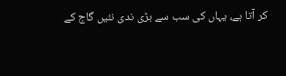کر آتا ہے، یہاں کی سب سے بڑی ندی نئیں گاج کے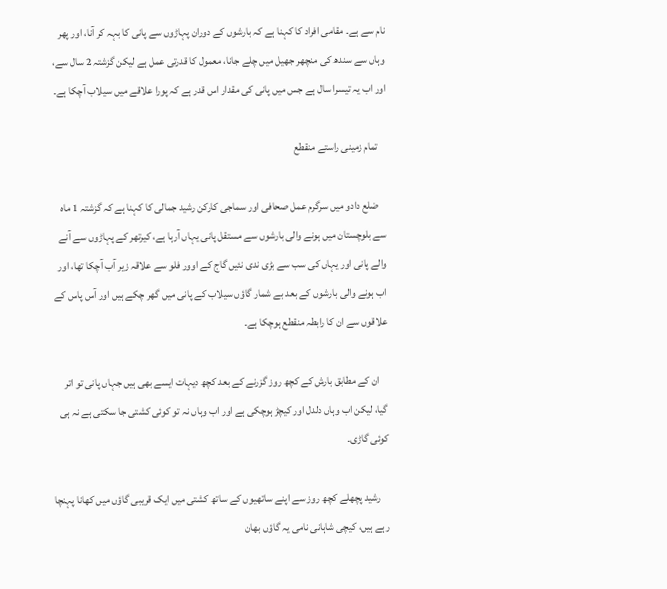نام سے ہے۔ مقامی افراد کا کہنا ہے کہ بارشوں کے دوران پہاڑوں سے پانی کا بہہ کر آنا، اور پھر وہاں سے سندھ کی منچھر جھیل میں چلے جانا، معمول کا قدرتی عمل ہے لیکن گزشتہ 2 سال سے، اور اب یہ تیسرا سال ہے جس میں پانی کی مقدار اس قدر ہے کہ پورا علاقے میں سیلاب آچکا ہے۔

    تمام زمینی راستے منقطع

    ضلع دادو میں سرگرم عمل صحافی اور سماجی کارکن رشید جمالی کا کہنا ہے کہ گزشتہ 1 ماہ سے بلوچستان میں ہونے والی بارشوں سے مستقل پانی یہاں آرہا ہے، کیرتھر کے پہاڑوں سے آنے والے پانی اور یہاں کی سب سے بڑی ندی نئیں گاج کے اوور فلو سے علاقہ زیر آب آچکا تھا، اور اب ہونے والی بارشوں کے بعد بے شمار گاؤں سیلاب کے پانی میں گھر چکے ہیں اور آس پاس کے علاقوں سے ان کا رابطہ منقطع ہوچکا ہے۔

    ان کے مطابق بارش کے کچھ روز گزرنے کے بعد کچھ دیہات ایسے بھی ہیں جہاں پانی تو اتر گیا، لیکن اب وہاں دلدل اور کیچڑ ہوچکی ہے اور اب وہاں نہ تو کوئی کشتی جا سکتی ہے نہ ہی کوئی گاڑی۔

    رشید پچھلے کچھ روز سے اپنے ساتھیوں کے ساتھ کشتی میں ایک قریبی گاؤں میں کھانا پہنچا رہے ہیں، کیچی شاہانی نامی یہ گاؤں بھان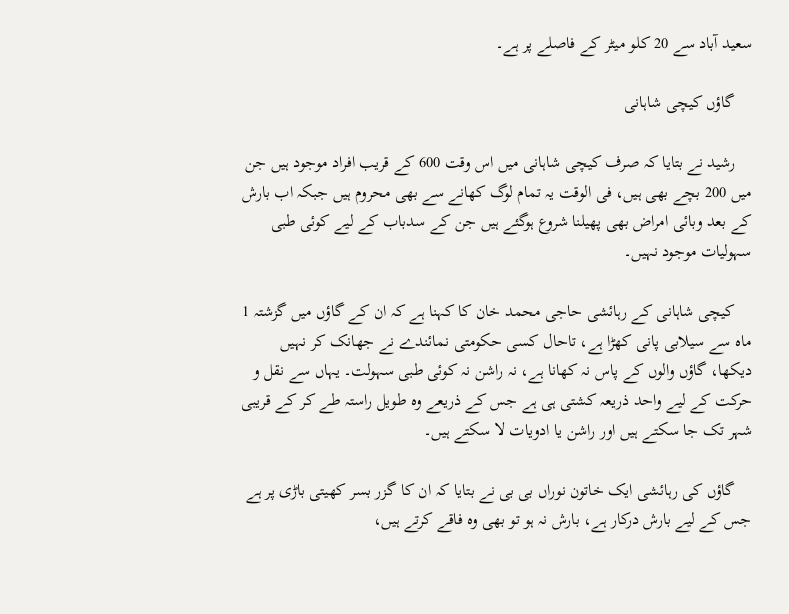سعید آباد سے 20 کلو میٹر کے فاصلے پر ہے۔

    گاؤں کیچی شاہانی

    رشید نے بتایا کہ صرف کیچی شاہانی میں اس وقت 600 کے قریب افراد موجود ہیں جن میں 200 بچے بھی ہیں، فی الوقت یہ تمام لوگ کھانے سے بھی محروم ہیں جبکہ اب بارش کے بعد وبائی امراض بھی پھیلنا شروع ہوگئے ہیں جن کے سدباب کے لیے کوئی طبی سہولیات موجود نہیں۔

    کیچی شاہانی کے رہائشی حاجی محمد خان کا کہنا ہے کہ ان کے گاؤں میں گزشتہ 1 ماہ سے سیلابی پانی کھڑا ہے، تاحال کسی حکومتی نمائندے نے جھانک کر نہیں دیکھا، گاؤں والوں کے پاس نہ کھانا ہے، نہ راشن نہ کوئی طبی سہولت۔ یہاں سے نقل و حرکت کے لیے واحد ذریعہ کشتی ہی ہے جس کے ذریعے وہ طویل راستہ طے کر کے قریبی شہر تک جا سکتے ہیں اور راشن یا ادویات لا سکتے ہیں۔

    گاؤں کی رہائشی ایک خاتون نوراں بی بی نے بتایا کہ ان کا گزر بسر کھیتی باڑی پر ہے جس کے لیے بارش درکار ہے، بارش نہ ہو تو بھی وہ فاقے کرتے ہیں،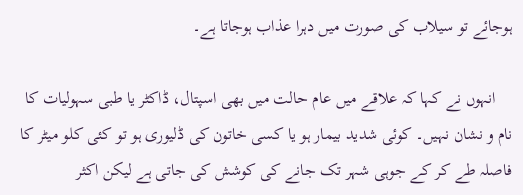ہوجائے تو سیلاب کی صورت میں دہرا عذاب ہوجاتا ہے۔

    انہوں نے کہا کہ علاقے میں عام حالت میں بھی اسپتال، ڈاکٹر یا طبی سہولیات کا نام و نشان نہیں۔ کوئی شدید بیمار ہو یا کسی خاتون کی ڈلیوری ہو تو کئی کلو میٹر کا فاصلہ طے کر کے جوہی شہر تک جانے کی کوشش کی جاتی ہے لیکن اکثر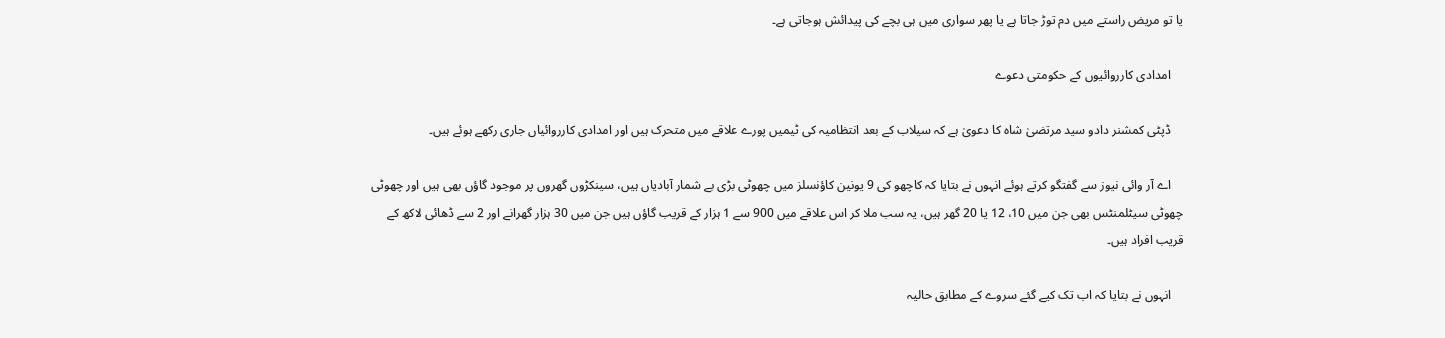یا تو مریض راستے میں دم توڑ جاتا ہے یا پھر سواری میں ہی بچے کی پیدائش ہوجاتی ہے۔

    امدادی کارروائیوں کے حکومتی دعوے

    ڈپٹی کمشنر دادو سید مرتضیٰ شاہ کا دعویٰ ہے کہ سیلاب کے بعد انتظامیہ کی ٹیمیں پورے علاقے میں متحرک ہیں اور امدادی کارروائیاں جاری رکھے ہوئے ہیں۔

    اے آر وائی نیوز سے گفتگو کرتے ہوئے انہوں نے بتایا کہ کاچھو کی 9 یونین کاؤنسلز میں چھوٹی بڑی بے شمار آبادیاں ہیں، سینکڑوں گھروں پر موجود گاؤں بھی ہیں اور چھوٹی چھوٹی سیٹلمنٹس بھی جن میں 10، 12 یا 20 گھر ہیں، یہ سب ملا کر اس علاقے میں 900 سے 1 ہزار کے قریب گاؤں ہیں جن میں 30 ہزار گھرانے اور 2 سے ڈھائی لاکھ کے قریب افراد ہیں۔

    انہوں نے بتایا کہ اب تک کیے گئے سروے کے مطابق حالیہ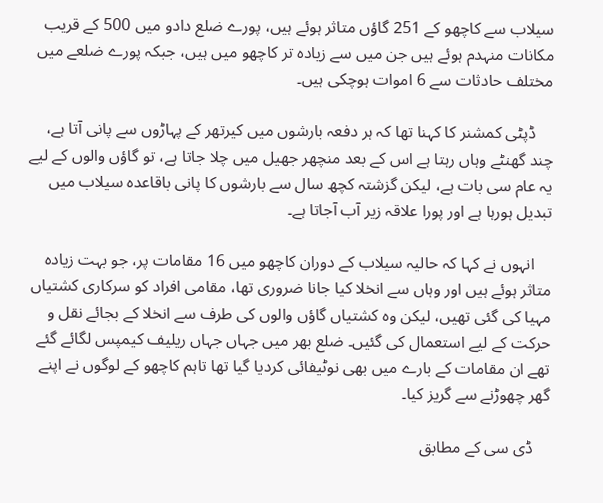سیلاب سے کاچھو کے 251 گاؤں متاثر ہوئے ہیں، پورے ضلع دادو میں 500 کے قریب مکانات منہدم ہوئے ہیں جن میں سے زیادہ تر کاچھو میں ہیں، جبکہ پورے ضلعے میں مختلف حادثات سے 6 اموات ہوچکی ہیں۔

    ڈپٹی کمشنر کا کہنا تھا کہ ہر دفعہ بارشوں میں کیرتھر کے پہاڑوں سے پانی آتا ہے، چند گھنٹے وہاں رہتا ہے اس کے بعد منچھر جھیل میں چلا جاتا ہے، تو گاؤں والوں کے لیے یہ عام سی بات ہے، لیکن گزشتہ کچھ سال سے بارشوں کا پانی باقاعدہ سیلاب میں تبدیل ہورہا ہے اور پورا علاقہ زیر آب آجاتا ہے۔

    انہوں نے کہا کہ حالیہ سیلاب کے دوران کاچھو میں 16 مقامات پر، جو بہت زیادہ متاثر ہوئے ہیں اور وہاں سے انخلا کیا جانا ضروری تھا، مقامی افراد کو سرکاری کشتیاں مہیا کی گئی تھیں، لیکن وہ کشتیاں گاؤں والوں کی طرف سے انخلا کے بجائے نقل و حرکت کے لیے استعمال کی گئیں۔ ضلع بھر میں جہاں جہاں ریلیف کیمپس لگائے گئے تھے ان مقامات کے بارے میں بھی نوٹیفائی کردیا گیا تھا تاہم کاچھو کے لوگوں نے اپنے گھر چھوڑنے سے گریز کیا۔

    ڈی سی کے مطابق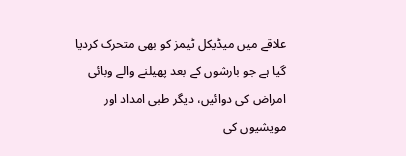علاقے میں میڈیکل ٹیمز کو بھی متحرک کردیا گیا ہے جو بارشوں کے بعد پھیلنے والے وبائی امراض کی دوائیں، دیگر طبی امداد اور مویشیوں کی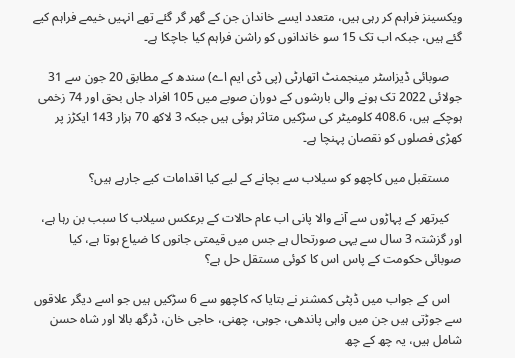ویکسینز فراہم کر رہی ہیں، متعدد ایسے خاندان جن کے گھر گر گئے تھے انہیں خیمے فراہم کیے گئے ہیں، جبکہ اب تک 15 سو خاندانوں کو راشن فراہم کیا جاچکا ہے۔

    صوبائی ڈیزاسٹر مینجمنٹ اتھارٹی (پی ڈی ایم اے) سندھ کے مطابق 20 جون سے 31 جولائی 2022 تک ہونے والی بارشوں کے دوران صوبے میں 105 افراد جاں بحق اور 74 زخمی ہوچکے ہیں، 408.6 کلومیٹر کی سڑکیں متاثر ہوئی ہیں جبکہ 3 لاکھ 70 ہزار 143 ایکڑز پر کھڑی فصلوں کو نقصان پہنچا ہے۔

    مستقبل میں کاچھو کو سیلاب سے بچانے کے لیے کیا اقدامات کیے جارہے ہیں؟

    کیرتھر کے پہاڑوں سے آنے والا پانی اب عام حالات کے برعکس سیلاب کا سبب بن رہا ہے، اور گزشتہ 3 سال سے یہی صورتحال ہے جس میں قیمتی جانوں کا ضیاع ہوتا ہے، کیا صوبائی حکومت کے پاس اس کا کوئی مستقل حل ہے؟

    اس کے جواب میں ڈپٹی کمشنر نے بتایا کہ کاچھو سے 6 سڑکیں ہیں جو اسے دیگر علاقوں سے جوڑتی ہیں جن میں واہی پاندھی، جوہی، چھنی، حاجی خان، ڈرگھ بالا اور شاہ حسن شامل ہیں، یہ چھ کے چھ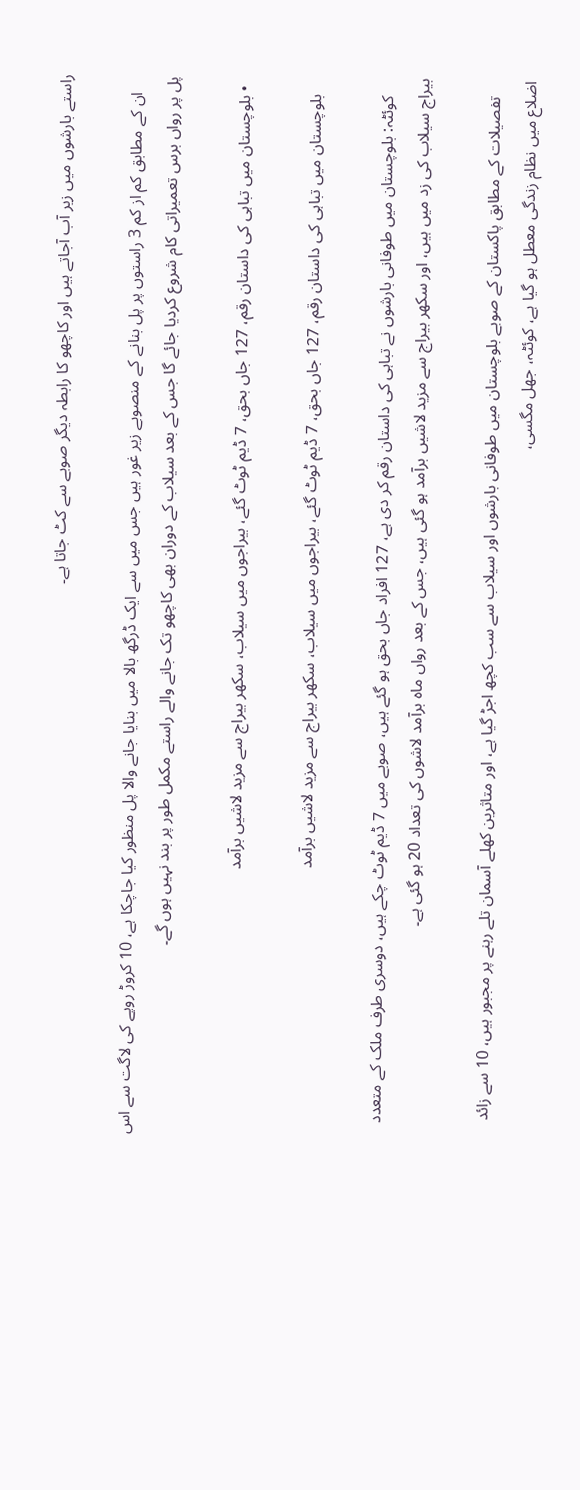راستے بارشوں میں زیر آب آجاتے ہیں اور کاچھو کا رابطہ دیگر صوبے سے کٹ جاتا ہے۔

    ان کے مطابق کم از کم 3 راستوں پر پل بنانے کے منصوبے زیر غور ہیں جس میں سے ایک ڈرگھ بالا میں بنایا جانے والا پل منظور کیا جاچکا ہے، 10 کروڑ روپے کی لاگت سے اس پل پر رواں برس تعمیراتی کام شروع کردیا جائے گا جس کے بعد سیلاب کے دوران بھی کاچھو تک جانے والے راستے مکمل طور پر بند نہیں ہوں گے۔

  • بلوچستان میں تباہی کی داستان رقم، 127 جاں بحق، 7 ڈیم ٹوٹ گئے، بیراجوں میں سیلاب، سکھر بیراج سے مزید لاشیں برآمد

    بلوچستان میں تباہی کی داستان رقم، 127 جاں بحق، 7 ڈیم ٹوٹ گئے، بیراجوں میں سیلاب، سکھر بیراج سے مزید لاشیں برآمد

    کوئٹہ: بلوچستان میں طوفانی بارشوں نے تباہی کی داستان رقم کر دی ہے، 127 افراد جاں بحق ہو گئے ہیں، صوبے میں 7 ڈیم ٹوٹ چکے ہیں، دوسری طرف ملک کے متعدد بیراج سیلاب کی زد میں ہیں، اور سکھر بیراج سے مزید لاشیں برآمد ہو گئی ہیں، جس کے بعد رواں ماہ برآمد لاشوں کی تعداد 20 ہو گئی ہے۔

    تفصیلات کے مطابق پاکستان کے صوبے بلوچستان میں طوفانی بارشوں اور سیلاب سے سب کچھ اجڑ گیا ہے، اور متاثرین کھلے آسمان تلے رہنے پر مجبور ہیں، 10 سے زائد اضلاع میں نظام زندگی معطل ہو گیا ہے، کوئٹہ، جھل مگسی،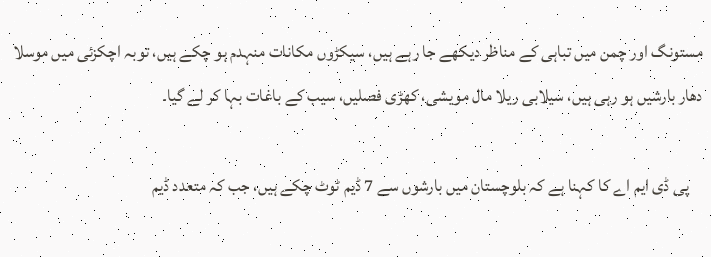مستونگ اور چمن میں تباہی کے مناظر دیکھے جا رہے ہیں، سیکڑوں مکانات منہدم ہو چکے ہیں، توبہ اچکزئی میں موسلا دھار بارشیں ہو رہی ہیں، سیلابی ریلا مال مویشی، کھڑی فصلیں، سیب کے باغات بہا کر لے گیا۔

    پی ڈی ایم اے کا کہنا ہے کہ بلوچستان میں بارشوں سے 7 ڈیم ٹوٹ چکے ہیں، جب کہ متعدد ڈیم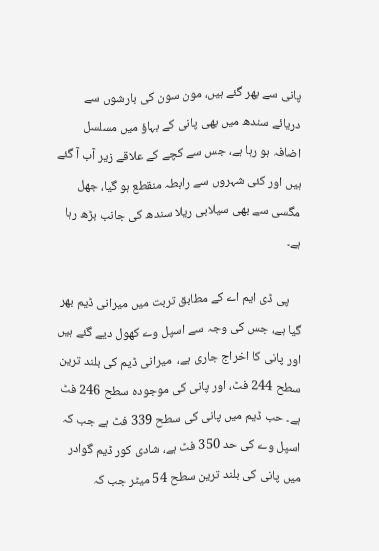پانی سے بھر گئے ہیں، مون سون کی بارشوں سے دریائے سندھ میں بھی پانی کے بہاؤ میں مسلسل اضافہ ہو رہا ہے، جس سے کچے کے علاقے زیر آب آ گئے ہیں اور کئی شہروں سے رابطہ منقطع ہو گیا، جھل مگسی سے بھی سیلابی ریلا سندھ کی جانب بڑھ رہا ہے۔

    پی ڈی ایم اے کے مطابق تربت میں میرانی ڈیم بھر گیا ہے، جس کی وجہ سے اسپل وے کھول دیے گئے ہیں اور پانی کا اخراج جاری ہے،  میرانی ڈیم کی بلند ترین سطح 244 فٹ، اور پانی کی موجودہ سطح 246 فٹ ہے۔ حب ڈیم میں پانی کی سطح 339 فٹ ہے جب کہ اسپل وے کی حد 350 فٹ ہے، شادی کور ڈیم گوادر میں پانی کی بلند ترین سطح 54 میٹر جب کہ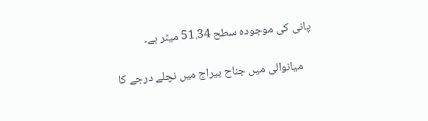پانی کی موجودہ سطح 51.34 میٹر ہے۔

    میانوالی میں جناح بیراج میں نچلے درجے کا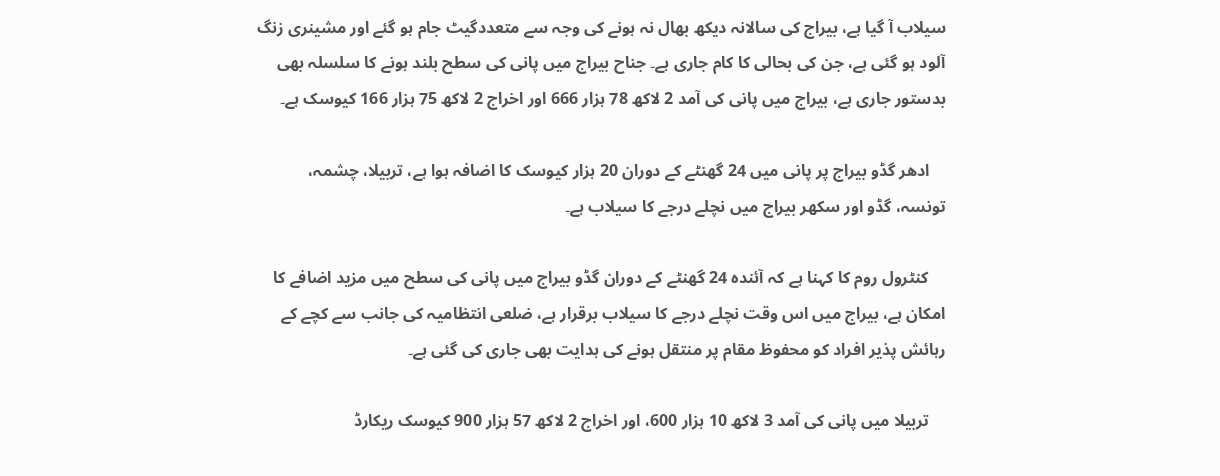سیلاب آ گیا ہے، بیراج کی سالانہ دیکھ بھال نہ ہونے کی وجہ سے متعددگیٹ جام ہو گئے اور مشینری زنگ آلود ہو گئی ہے، جن کی بحالی کا کام جاری ہے۔ جناح بیراج میں پانی کی سطح بلند ہونے کا سلسلہ بھی بدستور جاری ہے، بیراج میں پانی کی آمد 2 لاکھ 78 ہزار 666 اور اخراج 2 لاکھ 75 ہزار 166 کیوسک ہے۔

    ادھر گڈو بیراج پر پانی میں 24 گھنٹے کے دوران 20 ہزار کیوسک کا اضافہ ہوا ہے، تربیلا، چشمہ، تونسہ، گڈو اور سکھر بیراج میں نچلے درجے کا سیلاب ہے۔

    کنٹرول روم کا کہنا ہے کہ آئندہ 24 گھنٹے کے دوران گڈو بیراج میں پانی کی سطح میں مزید اضافے کا امکان ہے، بیراج میں اس وقت نچلے درجے کا سیلاب برقرار ہے، ضلعی انتظامیہ کی جانب سے کچے کے رہائش پذیر افراد کو محفوظ مقام پر منتقل ہونے کی ہدایت بھی جاری کی گئی ہے۔

    تربیلا میں پانی کی آمد 3 لاکھ 10 ہزار 600، اور اخراج 2 لاکھ 57 ہزار 900 کیوسک ریکارڈ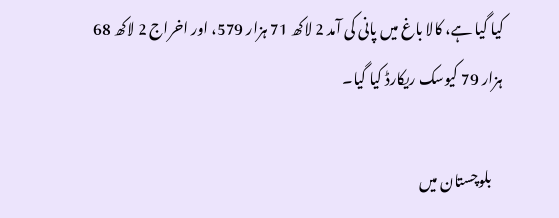کیا گیا ہے، کالا باغ میں پانی کی آمد 2 لاکھ 71 ہزار 579، اور اخراج 2 لاکھ 68 ہزار 79 کیوسک ریکارڈ کیا گیا۔

    بلوچستان میں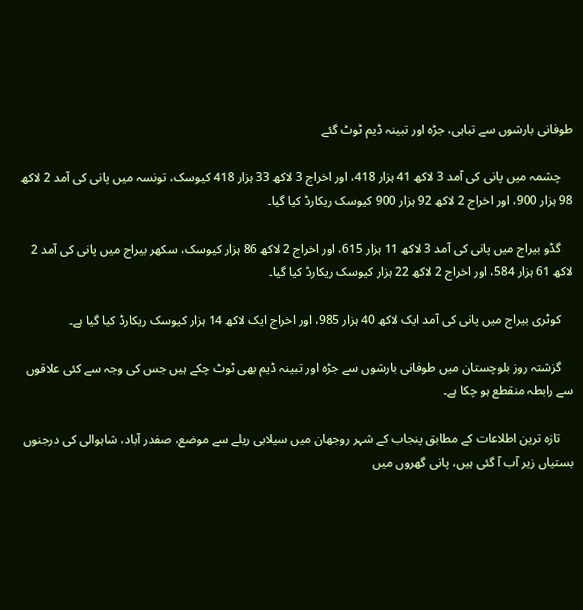طوفانی بارشوں سے تباہی، جڑہ اور تبینہ ڈیم ٹوٹ گئے

    چشمہ میں پانی کی آمد 3 لاکھ 41 ہزار 418، اور اخراج 3 لاکھ 33 ہزار 418 کیوسک، تونسہ میں پانی کی آمد 2 لاکھ 98 ہزار 900، اور اخراج 2 لاکھ 92 ہزار 900 کیوسک ریکارڈ کیا گیا۔

    گڈو بیراج میں پانی کی آمد 3 لاکھ 11 ہزار 615، اور اخراج 2 لاکھ 86 ہزار کیوسک، سکھر بیراج میں پانی کی آمد 2 لاکھ 61 ہزار 584، اور اخراج 2 لاکھ 22 ہزار کیوسک ریکارڈ کیا گیا۔

    کوٹری بیراج میں پانی کی آمد ایک لاکھ 40 ہزار 985، اور اخراج ایک لاکھ 14 ہزار کیوسک ریکارڈ کیا گیا ہے۔

    گزشتہ روز بلوچستان میں طوفانی بارشوں سے جڑہ اور تبینہ ڈیم بھی ٹوٹ چکے ہیں جس کی وجہ سے کئی علاقوں سے رابطہ منقطع ہو چکا ہے۔

    تازہ ترین اطلاعات کے مطابق پنجاب کے شہر روجھان میں سیلابی ریلے سے موضع، صفدر آباد، شاہوالی کی درجنوں بستیاں زیر آب آ گئی ہیں، پانی گھروں میں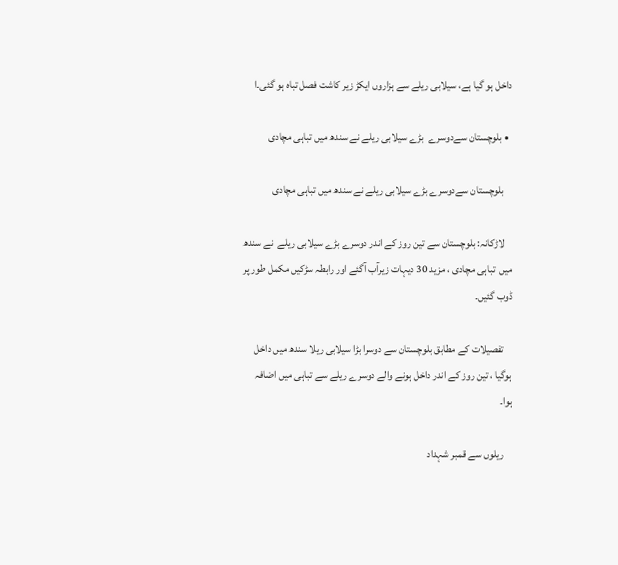داخل ہو گیا ہے، سیلابی ریلے سے ہزاروں ایکڑ زیر کاشت فصل تباہ ہو گئی۔ا

  • بلوچستان سےدوسرے  بڑے سیلابی ریلے نے سندھ میں تباہی مچادی

    بلوچستان سےدوسرے بڑے سیلابی ریلے نے سندھ میں تباہی مچادی

    لاڑکانہ: بلوچستان سے تین روز کے اندر دوسرے بڑے سیلابی ریلے  نے سندھ  میں  تباہی مچادی ، مزید 30 دیہات زیرآب آگئے اور رابطہ سڑکیں مکمل طور پر ڈوب گئیں۔

    تفصیلات کے مطابق بلوچستان سے دوسرا بڑا سیلابی ریلا سندھ میں داخل ہوگیا ، تین روز کے اندر داخل ہونے والے دوسرے ریلے سے تباہی میں اضافہ ہوا۔

    ریلوں سے قمبر شہداد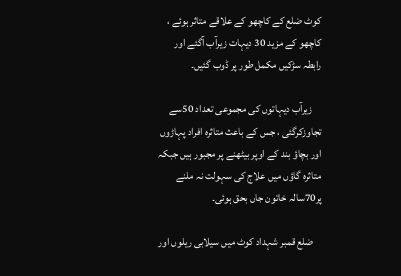کوٹ ضلع کے کاچھو کے علاقے متاثر ہوئے ، کاچھو کے مزید 30 دیہات زیرآب آگئے اور رابطہ سڑکیں مکمل طور پر ڈوب گئیں۔

    زیرآب دیہاتوں کی مجموعی تعداد 50سے تجاوزکرگئی ، جس کے باعث متاثرہ افراد پہاڑوں اور بچاؤ بند کے اوپر بیٹھنے پر مجبور ہیں جبکہ متاثرہ گاؤں میں علاج کی سہولت نہ ملنے پر70سالہ خاتون جاں بحق ہوئی۔

    ضلع قمبر شہداد کوٹ میں سیلابی ریلوں اور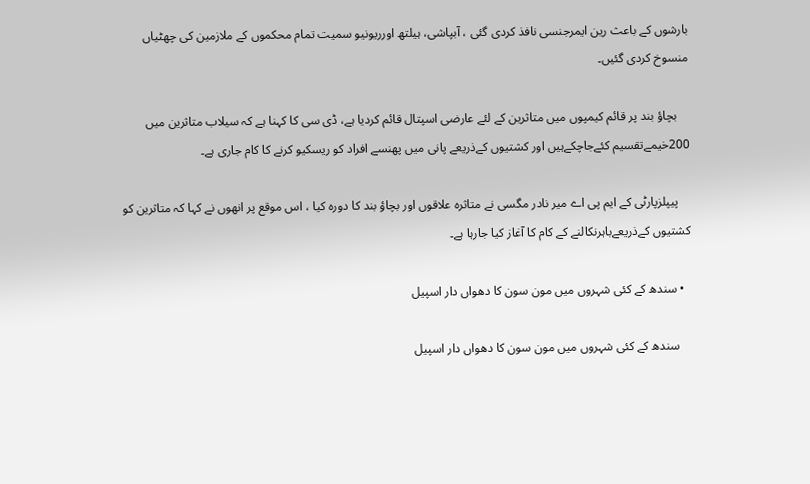بارشوں کے باعث رین ایمرجنسی نافذ کردی گئی ، آبپاشی، ہیلتھ اورریونیو سمیت تمام محکموں کے ملازمین کی چھٹیاں منسوخ کردی گئیں۔

    بچاؤ بند پر قائم کیمپوں میں متاثرین کے لئے عارضی اسپتال قائم کردیا ہے، ڈی سی کا کہنا ہے کہ سیلاب متاثرین میں 200خیمےتقسیم کئےجاچکےہیں اور کشتیوں کےذریعے پانی میں پھنسے افراد کو ریسکیو کرنے کا کام جاری ہے۔

    پیپلزپارٹی کے ایم پی اے میر نادر مگسی نے متاثرہ علاقوں اور بچاؤ بند کا دورہ کیا ، اس موقع پر انھوں نے کہا کہ متاثرین کو کشتیوں کےذریعےباہرنکالنے کے کام کا آغاز کیا جارہا ہے۔

  • سندھ کے کئی شہروں میں مون سون کا دھواں دار اسپیل

    سندھ کے کئی شہروں میں مون سون کا دھواں دار اسپیل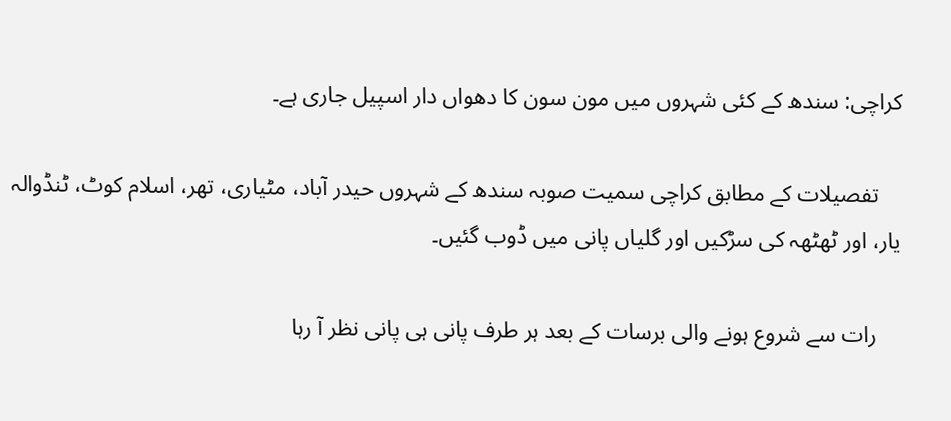کراچی: سندھ کے کئی شہروں میں مون سون کا دھواں دار اسپیل جاری ہے۔

    تفصیلات کے مطابق کراچی سمیت صوبہ سندھ کے شہروں حیدر آباد، مٹیاری، تھر، اسلام کوٹ، ٹنڈوالہ یار، اور ٹھٹھہ کی سڑکیں اور گلیاں پانی میں ڈوب گئیں۔

    رات سے شروع ہونے والی برسات کے بعد ہر طرف پانی ہی پانی نظر آ رہا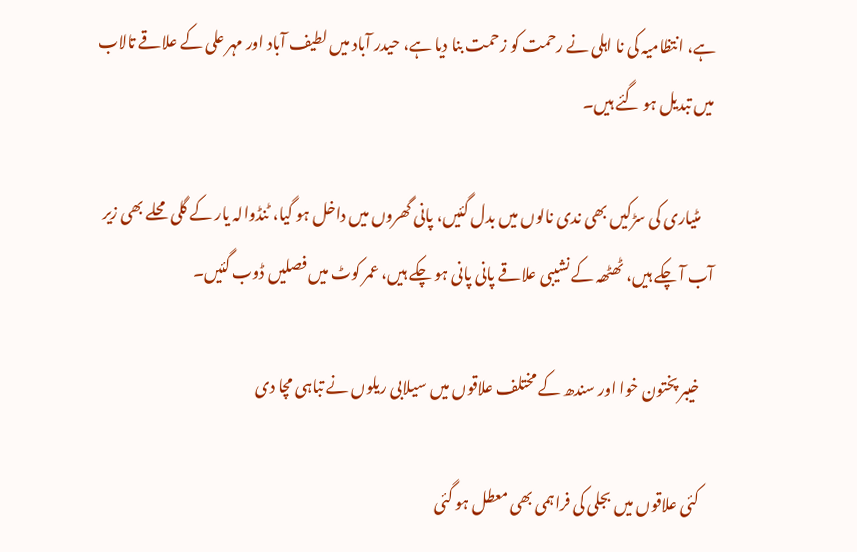ہے، انتظامیہ کی نا اہلی نے رحمت کو زحمت بنا دیا ہے، حیدر آباد میں لطیف آباد اور مہر علی کے علاقے تالاب میں تبدیل ہو گئے ہیں۔

    مٹیاری کی سڑکیں بھی ندی نالوں میں بدل گئیں، پانی گھروں میں داخل ہو گیا، ٹنڈوالہ یار کے گلی محلے بھی زیر آب آ چکے ہیں، ٹھٹھہ کے نشیبی علاقے پانی پانی ہو چکے ہیں، عمر کوٹ میں فصلیں ڈوب گئیں۔

    خیبر پختون خوا اور سندھ کے مختلف علاقوں میں سیلابی ریلوں نے تباہی مچا دی

    کئی علاقوں میں بجلی کی فراہمی بھی معطل ہو گئی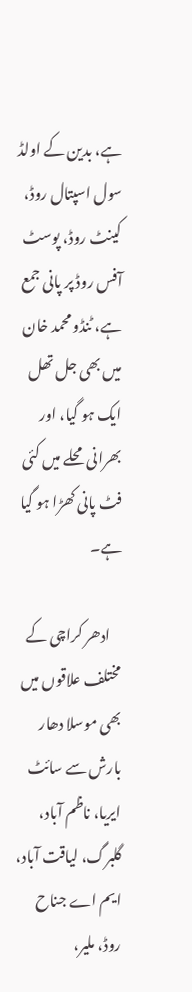ہے، بدین کے اولڈ سول اسپتال روڈ، کینٹ روڈ، پوسٹ آفس روڈ پر پانی جمع ہے، ٹنڈو محمد خان میں بھی جل تھل ایک ہو گیا، اور بھرانی محلے میں کئی فٹ پانی کھڑا ہو گیا ہے۔

    ادھر کراچی کے مختلف علاقوں میں بھی موسلا دھار بارش سے سائٹ ایریا، ناظم آباد، گلبرگ، لیاقت آباد، ایم اے جناح روڈ، ملیر،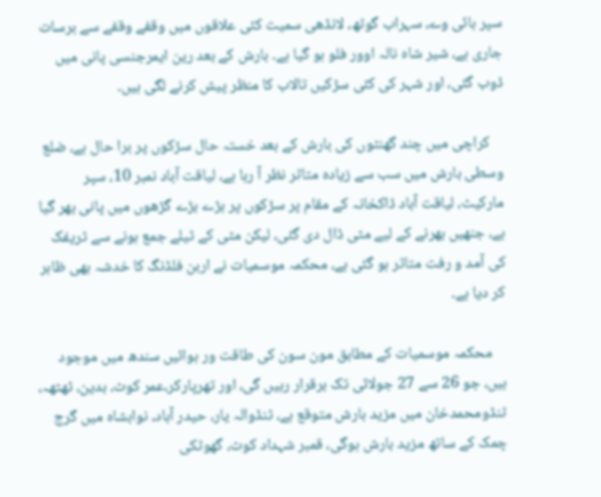سپر ہائی وے، سہراب گوٹھ، لانڈھی سمیت کئی علاقوں میں وقفے وقفے سے برسات جاری ہے، شیر شاہ نالہ اوور فلو ہو گیا ہے۔ بارش کے بعد رین ایمرجنسی پانی میں ڈوب گئی، اور شہر کی کئی سڑکیں تالاب کا منظر پیش کرنے لگی ہیں۔

    کراچی میں چند گھنٹوں کی بارش کے بعد خستہ حال سڑکوں پر برا حال ہے، ضلع وسطی بارش میں سب سے زیادہ متاثر نظر آ رہا ہے، لیاقت آباد نمبر 10، سپر مارکیٹ، لیاقت آباد ڈاکخانہ کے مقام پر سڑکوں پر بڑے بڑے گڑھوں میں پانی بھر گیا ہے، جنھیں بھرنے کے لیے مٹی ڈال دی گئی، لیکن مٹی کے ٹیلے جمع ہونے سے ٹریفک کی آمد و رفت متاثر ہو گئی ہے، محکمہ موسمیات نے اربن فلڈنگ کا خدشہ بھی ظاہر کر دیا ہے۔

    محکمہ موسمیات کے مطابق مون سون کی طاقت ور ہوائیں سندھ میں موجود ہیں، جو 26 سے 27 جولائی تک برقرار رہیں گی، اور تھرپارکر،عمر کوٹ، بدین، ٹھٹھہ، ٹنڈومحمدخان میں مزید بارش متوقع ہے، ٹنڈوالہ یار، حیدر آباد، نوابشاہ میں گرج چمک کے ساتھ مزید بارش ہوگی، قمبر شہداد کوٹ، گھوٹکی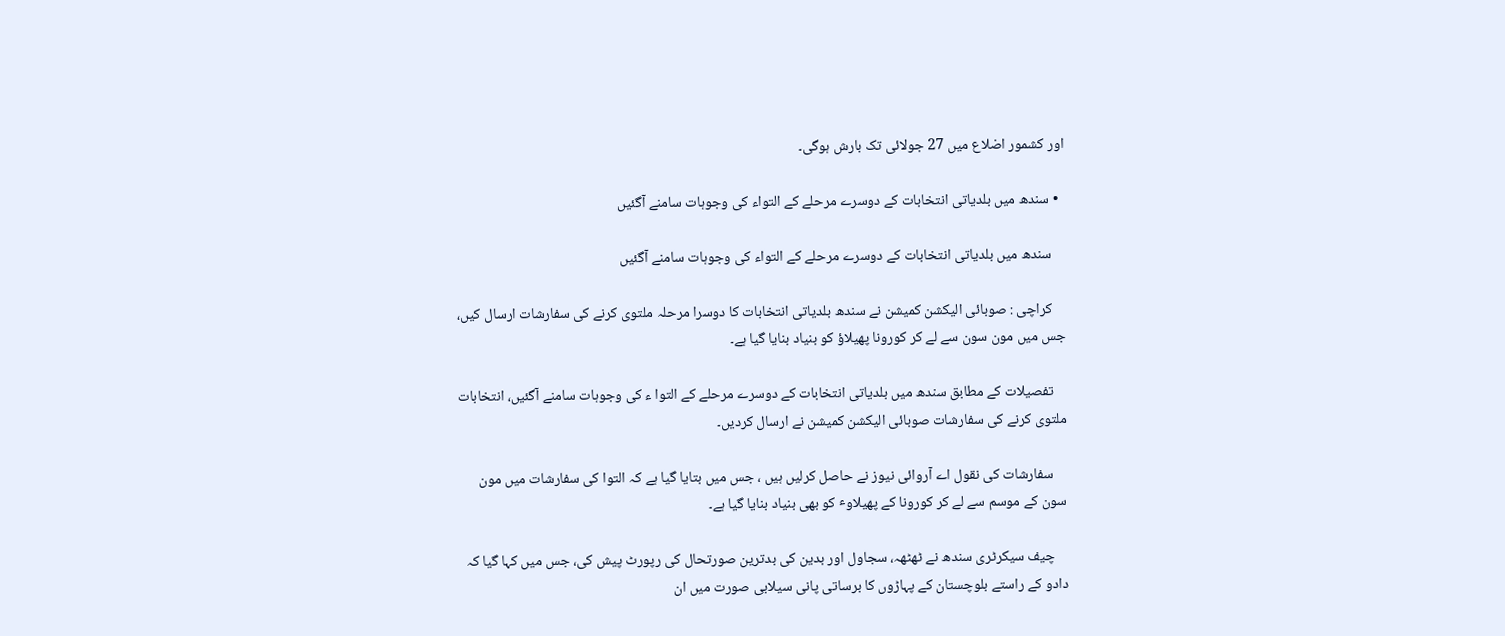اور کشمور اضلاع میں 27 جولائی تک بارش ہوگی۔

  • سندھ میں بلدیاتی انتخابات کے دوسرے مرحلے کے التواء کی وجوہات سامنے آگئیں

    سندھ میں بلدیاتی انتخابات کے دوسرے مرحلے کے التواء کی وجوہات سامنے آگئیں

    کراچی : صوبائی الیکشن کمیشن نے سندھ بلدیاتی انتخابات کا دوسرا مرحلہ ملتوی کرنے کی سفارشات ارسال کیں، جس میں مون سون سے لے کر کورونا پھیلاؤ کو بنیاد بنایا گیا ہے۔

    تفصیلات کے مطابق سندھ میں بلدیاتی انتخابات کے دوسرے مرحلے کے التوا ء کی وجوہات سامنے آگئیں، انتخابات ملتوی کرنے کی سفارشات صوبائی الیکشن کمیشن نے ارسال کردیں۔

    سفارشات کی نقول اے آروائی نیوز نے حاصل کرلیں ہیں ، جس میں بتایا گیا ہے کہ التوا کی سفارشات میں مون سون کے موسم سے لے کر کورونا کے پھیلاوٴ کو بھی بنیاد بنایا گیا ہے۔

    چیف سیکرٹری سندھ نے ٹھٹھہ، سجاول اور بدین کی بدترین صورتحال کی رپورٹ پیش کی، جس میں کہا گیا کہ دادو کے راستے بلوچستان کے پہاڑوں کا برساتی پانی سیلابی صورت میں ان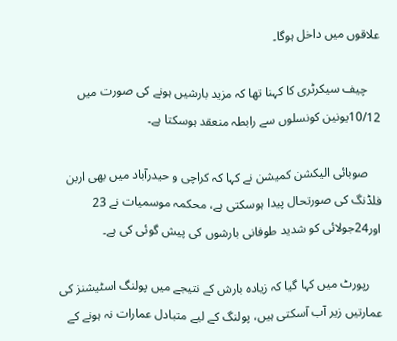علاقوں میں داخل ہوگا۔

    چیف سیکرٹری کا کہنا تھا کہ مزید بارشیں ہونے کی صورت میں 10/12یونین کونسلوں سے رابطہ منعقد ہوسکتا ہے۔

    صوبائی الیکشن کمیشن نے کہا کہ کراچی و حیدرآباد میں بھی اربن فلڈنگ کی صورتحال پیدا ہوسکتی ہے، محکمہ موسمیات نے 23 اور24جولائی کو شدید طوفانی بارشوں کی پیش گوئی کی ہے۔

    رپورٹ میں کہا گیا کہ زیادہ بارش کے نتیجے میں پولنگ اسٹیشنز کی عمارتیں زیر آب آسکتی ہیں، پولنگ کے لیے متبادل عمارات نہ ہونے کے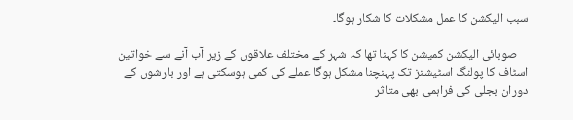سبب الیکشن کا عمل مشکلات کا شکار ہوگا۔

    صوبائی الیکشن کمیشن کا کہنا تھا کہ شہر کے مختلف علاقوں کے زیر آب آنے سے خواتین اسٹاف کا پولنگ اسٹیشنز تک پہنچنا مشکل ہوگا عملے کی کمی ہوسکتی ہے اور بارشوں کے دوران بجلی کی فراہمی بھی متاثر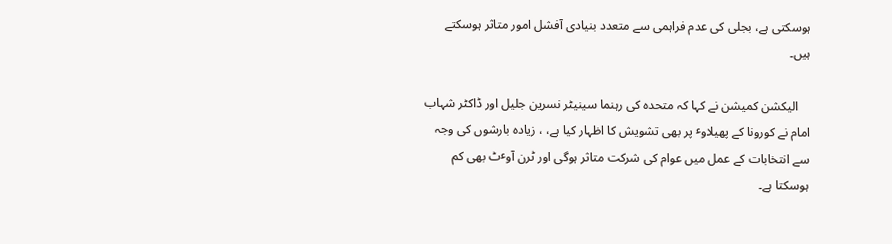ہوسکتی ہے، بجلی کی عدم فراہمی سے متعدد بنیادی آفشل امور متاثر ہوسکتے ہیں۔

    الیکشن کمیشن نے کہا کہ متحدہ کی رہنما سینیٹر نسرین جلیل اور ڈاکٹر شہاب امام نے کورونا کے پھیلاوٴ پر بھی تشویش کا اظہار کیا ہے، ، زیادہ بارشوں کی وجہ سے انتخابات کے عمل میں عوام کی شرکت متاثر ہوگی اور ٹرن آوٴٹ بھی کم ہوسکتا ہے۔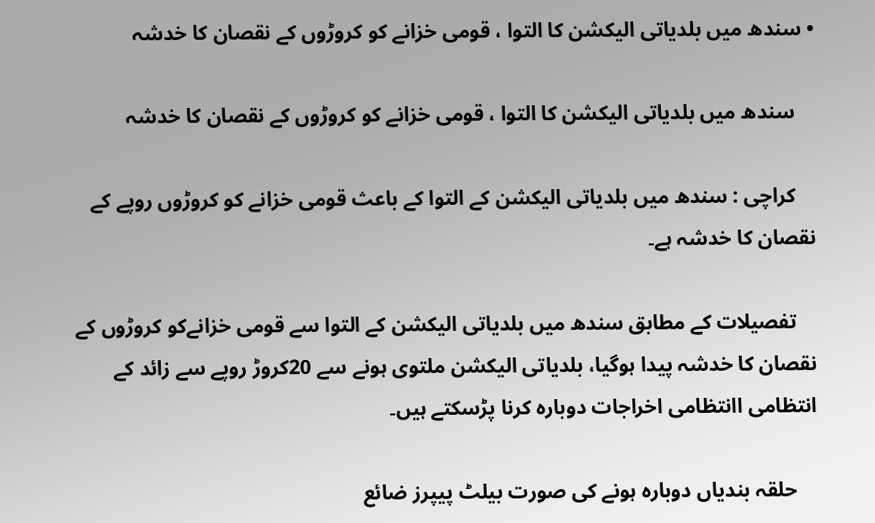• سندھ میں بلدیاتی الیکشن کا التوا ، قومی خزانے کو کروڑوں کے نقصان کا خدشہ

    سندھ میں بلدیاتی الیکشن کا التوا ، قومی خزانے کو کروڑوں کے نقصان کا خدشہ

    کراچی : سندھ میں بلدیاتی الیکشن کے التوا کے باعث قومی خزانے کو کروڑوں روپے کے نقصان کا خدشہ ہے۔

    تفصیلات کے مطابق سندھ میں بلدیاتی الیکشن کے التوا سے قومی خزانےکو کروڑوں کے نقصان کا خدشہ پیدا ہوگیا، بلدیاتی الیکشن ملتوی ہونے سے 20کروڑ روپے سے زائد کے انتظامی اانتظامی اخراجات دوبارہ کرنا پڑسکتے ہیں۔

    حلقہ بندیاں دوبارہ ہونے کی صورت بیلٹ پیپرز ضائع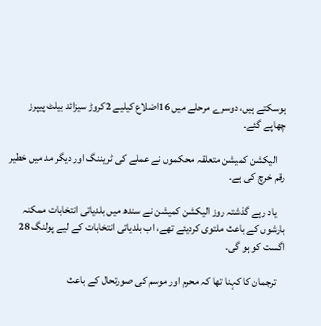ہوسکتے ہیں، دوسرے مرحلے میں 16اضلاع کیلیے 2کروڑ سیزائد بیلٹ پیپرز چھاپے گئے۔

    الیکشن کمیشن متعلقہ محکموں نے عملے کی ٹریننگ اور دیگر مد میں خطیر رقم خرچ کی ہے۔

    یاد رہے گذشتہ روز الیکشن کمیشن نے سندھ میں بلدیاتی انتخابات ممکنہ بارشوں کے باعث ملتوی کردیئے تھے، اب بلدیاتی انتخابات کے لیے پولنگ 28 اگست کو ہو گی۔

    ترجمان کا کہنا تھا کہ محرم اور موسم کی صورتحال کے باعث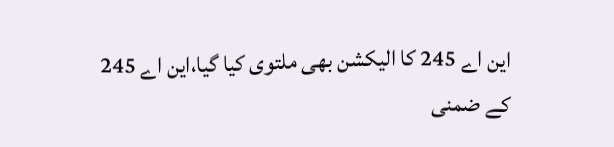این اے 245 کا الیکشن بھی ملتوی کیا گیا،این اے 245 کے ضمنی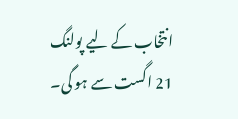انتخاب کے لیے پولنگ 21 اگست سے ہو گی۔